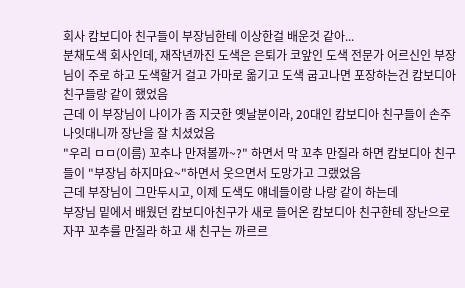회사 캄보디아 친구들이 부장님한테 이상한걸 배운것 같아...
분채도색 회사인데, 재작년까진 도색은 은퇴가 코앞인 도색 전문가 어르신인 부장님이 주로 하고 도색할거 걸고 가마로 옮기고 도색 굽고나면 포장하는건 캄보디아 친구들랑 같이 했었음
근데 이 부장님이 나이가 좀 지긋한 옛날분이라, 20대인 캄보디아 친구들이 손주 나잇대니까 장난을 잘 치셨었음
"우리 ㅁㅁ(이름) 꼬추나 만져볼까~?" 하면서 막 꼬추 만질라 하면 캄보디아 친구들이 "부장님 하지마요~"하면서 웃으면서 도망가고 그랬었음
근데 부장님이 그만두시고, 이제 도색도 얘네들이랑 나랑 같이 하는데
부장님 밑에서 배웠던 캄보디아친구가 새로 들어온 캄보디아 친구한테 장난으로 자꾸 꼬추를 만질라 하고 새 친구는 까르르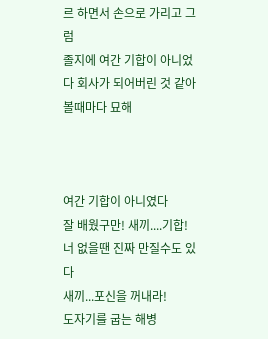르 하면서 손으로 가리고 그럼
졸지에 여간 기합이 아니었다 회사가 되어버린 것 같아 볼때마다 묘해



여간 기합이 아니였다
잘 배웠구만! 새끼....기합!
너 없을땐 진짜 만질수도 있다
새끼...포신을 꺼내라!
도자기를 굽는 해병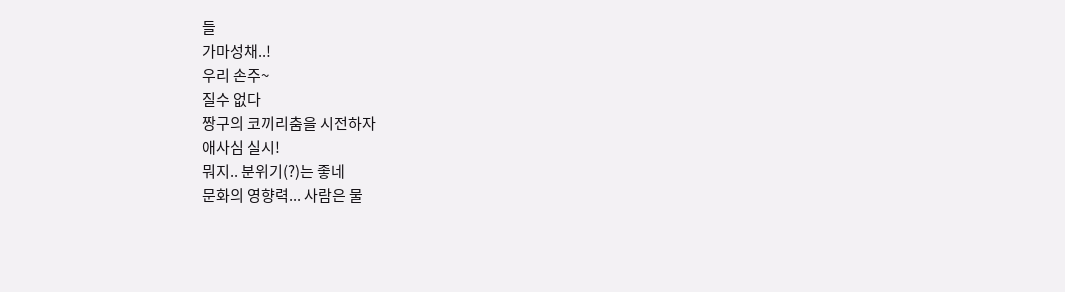들
가마성채..!
우리 손주~
질수 없다
짱구의 코끼리춤을 시전하자
애사심 실시!
뭐지.. 분위기(?)는 좋네
문화의 영향력... 사람은 물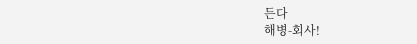든다
해병-회사!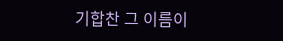기합찬 그 이름이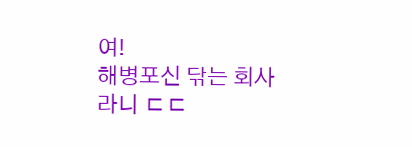여!
해병포신 닦는 회사라니 ㄷㄷ